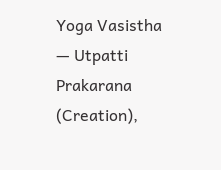Yoga Vasistha — Utpatti Prakarana (Creation),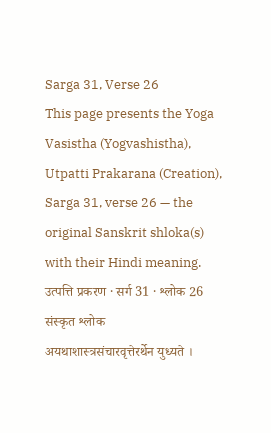Sarga 31, Verse 26
This page presents the Yoga Vasistha (Yogvashistha), Utpatti Prakarana (Creation), Sarga 31, verse 26 — the original Sanskrit shloka(s) with their Hindi meaning.
उत्पत्ति प्रकरण · सर्ग 31 · श्लोक 26
संस्कृत श्लोक
अयथाशास्त्रसंचारवृत्तेरर्थेन युध्यते ।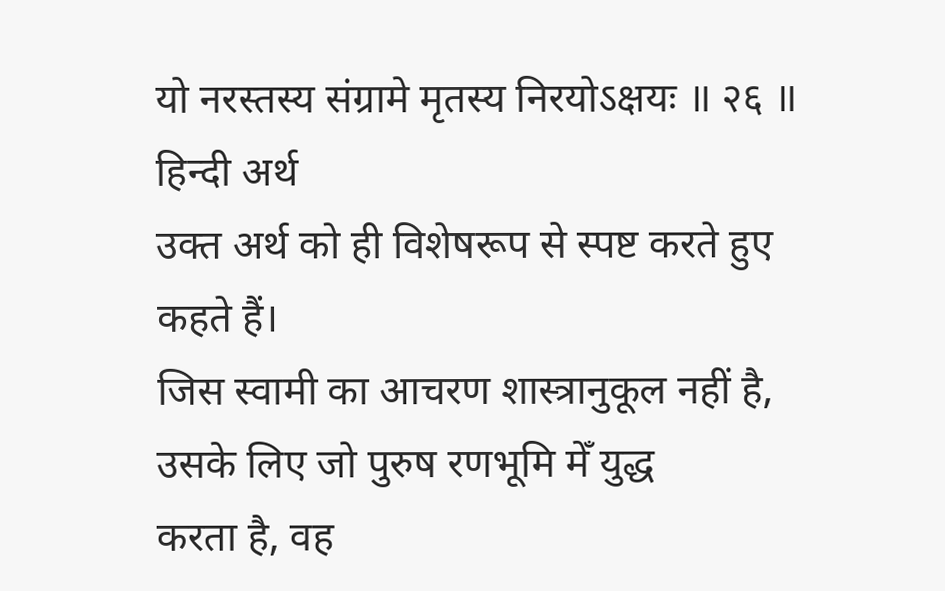यो नरस्तस्य संग्रामे मृतस्य निरयोऽक्षयः ॥ २६ ॥
हिन्दी अर्थ
उक्त अर्थ को ही विशेषरूप से स्पष्ट करते हुए कहते हैं।
जिस स्वामी का आचरण शास्त्रानुकूल नहीं है, उसके लिए जो पुरुष रणभूमि मेँ युद्ध
करता है, वह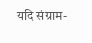यदि संग्राम-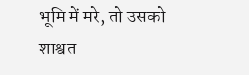भूमि में मरे, तो उसको शाश्वत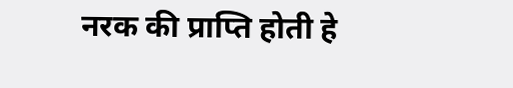नरक की प्राप्ति होती हे